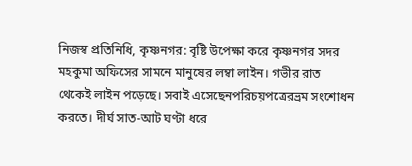নিজস্ব প্রতিনিধি, কৃষ্ণনগর: বৃষ্টি উপেক্ষা করে কৃষ্ণনগর সদর মহকুমা অফিসের সামনে মানুষের লম্বা লাইন। গভীর রাত থেকেই লাইন পড়েছে। সবাই এসেছেনপরিচয়পত্রেরভ্রম সংশোধন করতে। দীর্ঘ সাত-আট ঘণ্টা ধরে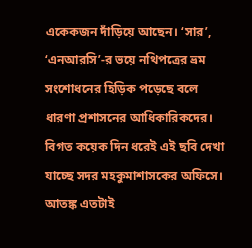একেকজন দাঁড়িয়ে আছেন। ‘সার’, ‘এনআরসি’-র ভয়ে নথিপত্রের ভ্রম সংশোধনের হিড়িক পড়েছে বলে ধারণা প্রশাসনের আধিকারিকদের। বিগত কয়েক দিন ধরেই এই ছবি দেখা যাচ্ছে সদর মহকুমাশাসকের অফিসে। আতঙ্ক এতটাই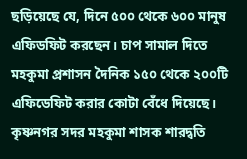ছড়িয়েছে যে, দিনে ৫০০ থেকে ৬০০ মানুষ এফিডফিট করছেন। চাপ সামাল দিতে মহকুমা প্রশাসন দৈনিক ১৫০ থেকে ২০০টি এফিডেফিট করার কোটা বেঁধে দিয়েছে।
কৃষ্ণনগর সদর মহকুমা শাসক শারদ্বতি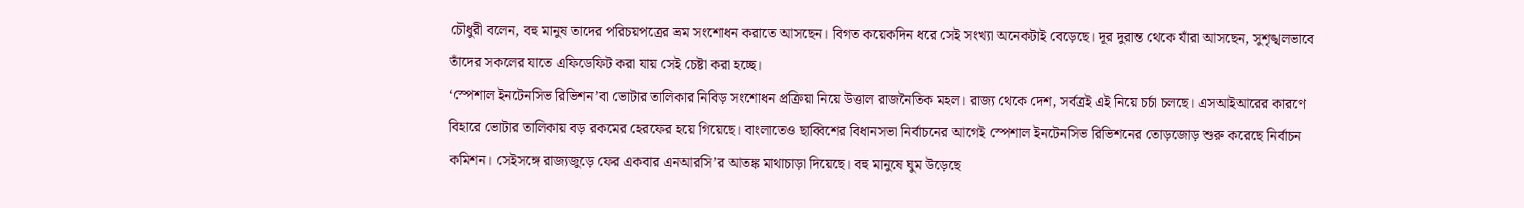চৌধুরী বলেন, বহু মানুষ তাদের পরিচয়পত্রের ভ্রম সংশোধন করাতে আসছেন। বিগত কয়েকদিন ধরে সেই সংখ্যা অনেকটাই বেড়েছে। দূর দুরান্ত থেকে যাঁরা আসছেন, সুশৃঙ্খলভাবে তাঁদের সকলের যাতে এফিডেফিট করা যায় সেই চেষ্টা করা হচ্ছে।
‘স্পেশাল ইনটেনসিভ রিভিশন’বা ভোটার তালিকার নিবিড় সংশোধন প্রক্রিয়া নিয়ে উত্তাল রাজনৈতিক মহল। রাজ্য থেকে দেশ, সর্বত্রই এই নিয়ে চর্চা চলছে। এসআইআরের কারণে বিহারে ভোটার তালিকায় বড় রকমের হেরফের হয়ে গিয়েছে। বাংলাতেও ছাব্বিশের বিধানসভা নির্বাচনের আগেই স্পেশাল ইনটেনসিভ রিভিশনের তোড়জোড় শুরু করেছে নির্বাচন কমিশন। সেইসঙ্গে রাজ্যজুড়ে ফের একবার এনআরসি’র আতঙ্ক মাথাচাড়া দিয়েছে। বহু মানুষে ঘুম উড়েছে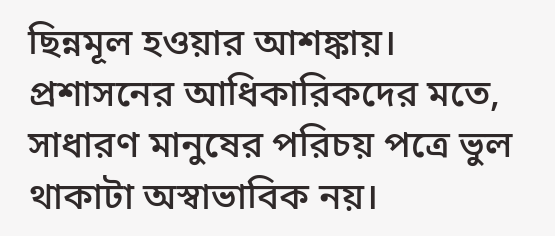ছিন্নমূল হওয়ার আশঙ্কায়।
প্রশাসনের আধিকারিকদের মতে, সাধারণ মানুষের পরিচয় পত্রে ভুল থাকাটা অস্বাভাবিক নয়।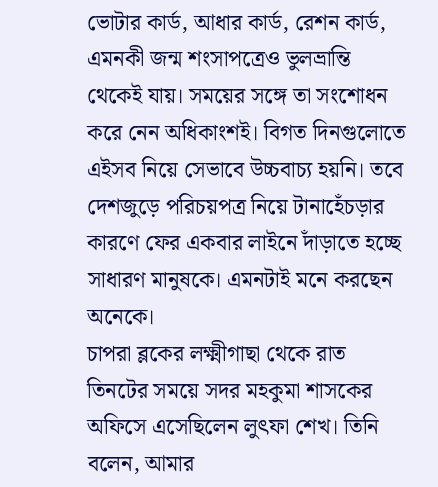ভোটার কার্ড, আধার কার্ড, রেশন কার্ড, এমনকী জন্ম শংসাপত্রেও ভুলভ্রান্তি থেকেই যায়। সময়ের সঙ্গে তা সংশোধন করে নেন অধিকাংশই। বিগত দিনগুলোতে এইসব নিয়ে সেভাবে উচ্চবাচ্য হয়নি। তবে দেশজুড়ে পরিচয়পত্র নিয়ে টানাহেঁচড়ার কারণে ফের একবার লাইনে দাঁড়াতে হচ্ছে সাধারণ মানুষকে। এমনটাই মনে করছেন অনেকে।
চাপরা ব্লকের লক্ষ্মীগাছা থেকে রাত তিনটের সময়ে সদর মহকুমা শাসকের অফিসে এসেছিলেন লুৎফা শেখ। তিনি বলেন, আমার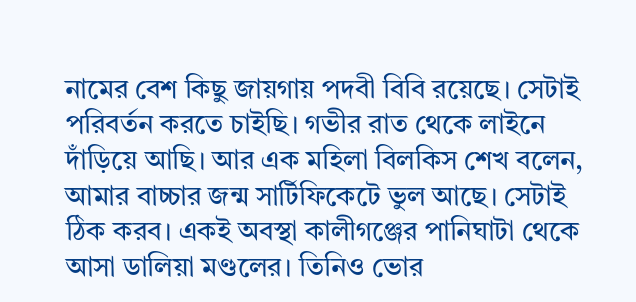নামের বেশ কিছু জায়গায় পদবী বিবি রয়েছে। সেটাই পরিবর্তন করতে চাইছি। গভীর রাত থেকে লাইনে দাঁড়িয়ে আছি। আর এক মহিলা বিলকিস শেখ বলেন, আমার বাচ্চার জন্ম সার্টিফিকেটে ভুল আছে। সেটাই ঠিক করব। একই অবস্থা কালীগঞ্জের পানিঘাটা থেকে আসা ডালিয়া মণ্ডলের। তিনিও ভোর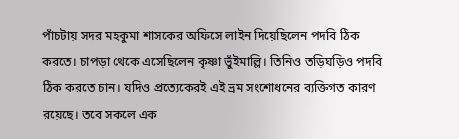পাঁচটায় সদর মহকুমা শাসকের অফিসে লাইন দিয়েছিলেন পদবি ঠিক করতে। চাপড়া থেকে এসেছিলেন কৃষ্ণা ভুঁইমাল্লি। তিনিও তড়িঘড়িও পদবি ঠিক করতে চান। যদিও প্রত্যেকেরই এই ভ্রম সংশোধনের ব্যক্তিগত কারণ রয়েছে। তবে সকলে এক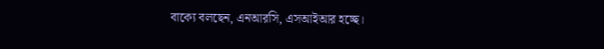বাক্যে বলছেন, এনআরসি, এসআইআর হচ্ছে।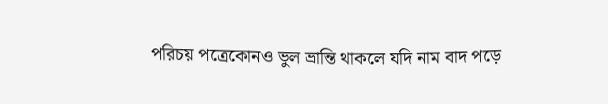পরিচয় পত্রেকোনও ভুল ভ্রান্তি থাকলে যদি নাম বাদ পড়ে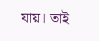যায়। তাই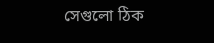সেগুলো ঠিক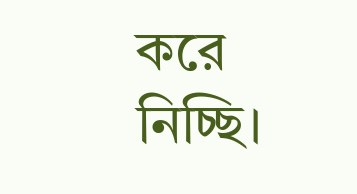করে নিচ্ছি।